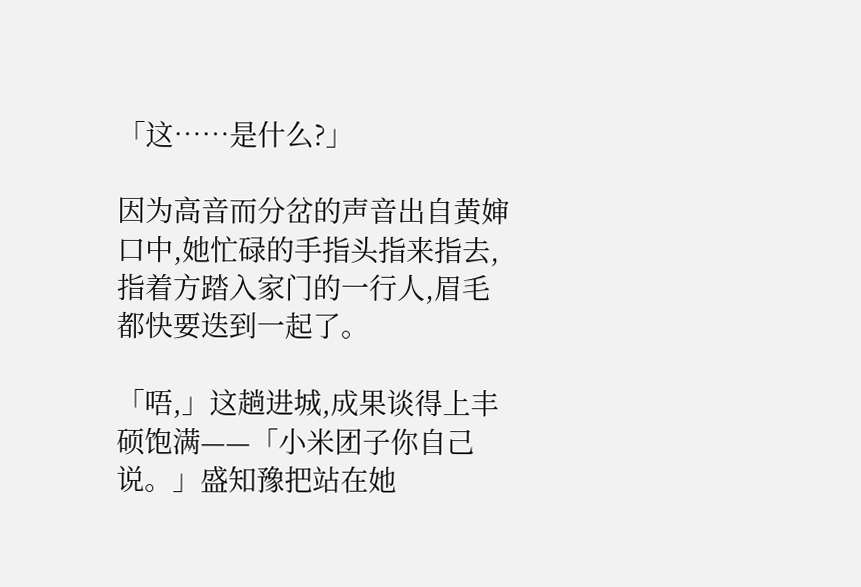「这……是什么?」

因为高音而分岔的声音出自黄婶口中,她忙碌的手指头指来指去,指着方踏入家门的一行人,眉毛都快要迭到一起了。

「唔,」这趟进城,成果谈得上丰硕饱满——「小米团子你自己说。」盛知豫把站在她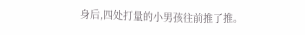身后,四处打量的小男孩往前推了推。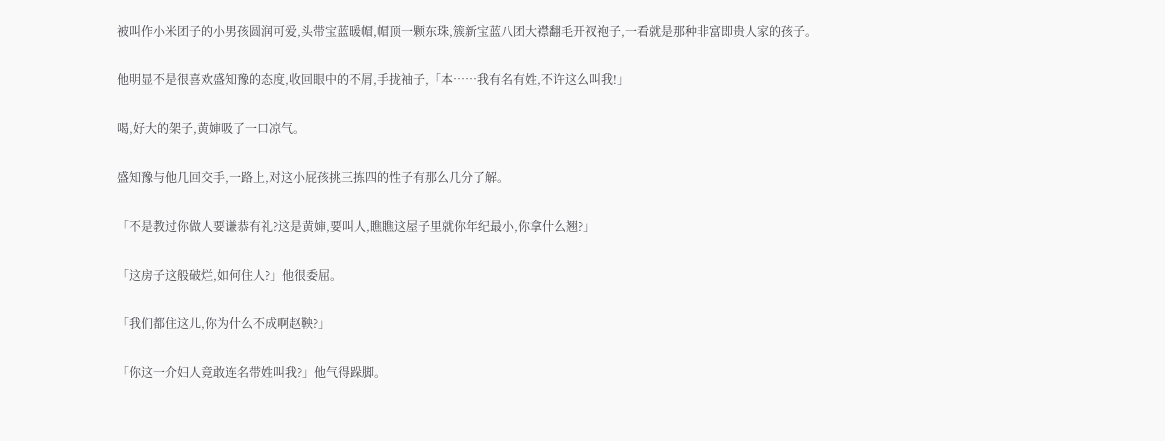被叫作小米团子的小男孩圆润可爱,头带宝蓝暖帽,帽顶一颗东珠,簇新宝蓝八团大襟翻毛开衩袍子,一看就是那种非富即贵人家的孩子。

他明显不是很喜欢盛知豫的态度,收回眼中的不屑,手拢袖子,「本……我有名有姓,不许这么叫我!」

喝,好大的架子,黄婶吸了一口凉气。

盛知豫与他几回交手,一路上,对这小屁孩挑三拣四的性子有那么几分了解。

「不是教过你做人要谦恭有礼?这是黄婶,要叫人,瞧瞧这屋子里就你年纪最小,你拿什么翘?」

「这房子这般破烂,如何住人?」他很委屈。

「我们都住这儿,你为什么不成啊赵鞅?」

「你这一介妇人竟敢连名带姓叫我?」他气得跺脚。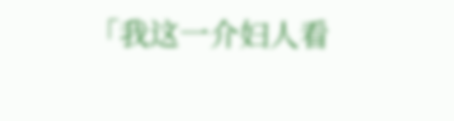「我这一介妇人看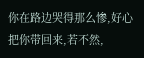你在路边哭得那么惨,好心把你带回来,若不然,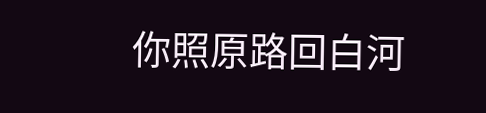你照原路回白河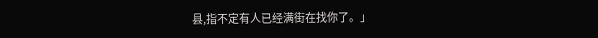县,指不定有人已经满街在找你了。」